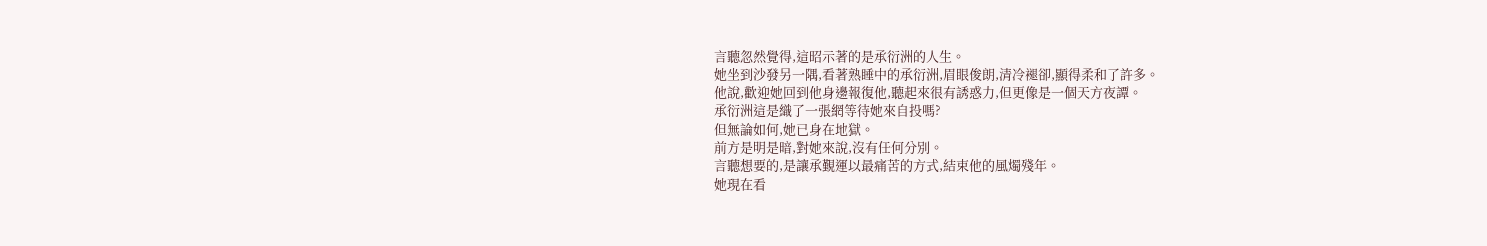言聽忽然覺得,這昭示著的是承衍洲的人生。
她坐到沙發另一隅,看著熟睡中的承衍洲,眉眼俊朗,清冷褪卻,顯得柔和了許多。
他說,歡迎她回到他身邊報復他,聽起來很有誘惑力,但更像是一個天方夜譚。
承衍洲這是織了一張網等待她來自投嗎?
但無論如何,她已身在地獄。
前方是明是暗,對她來說,沒有任何分別。
言聽想要的,是讓承覲運以最痛苦的方式,結束他的風燭殘年。
她現在看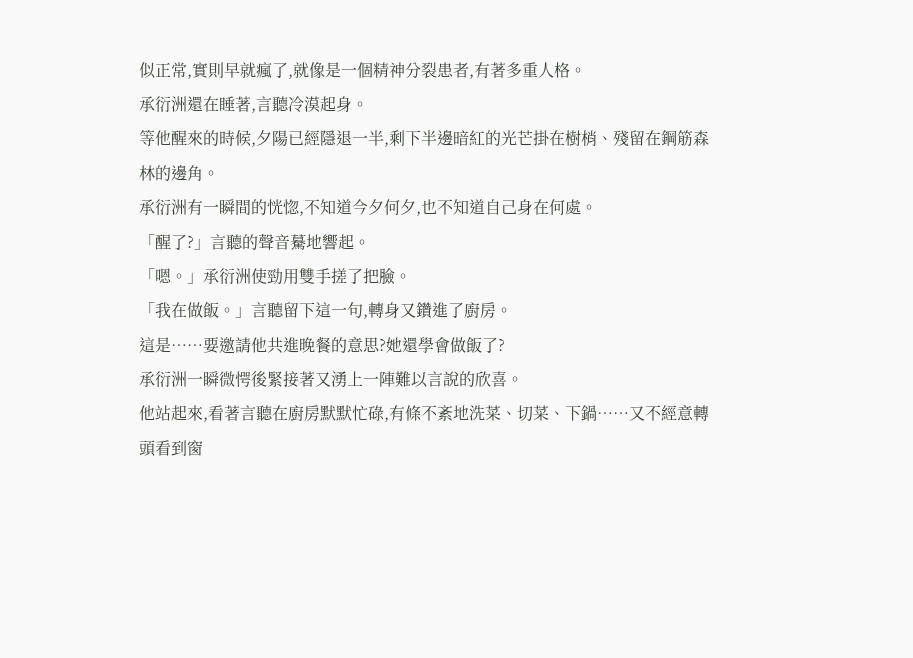似正常,實則早就瘋了,就像是一個精神分裂患者,有著多重人格。
承衍洲還在睡著,言聽冷漠起身。
等他醒來的時候,夕陽已經隱退一半,剩下半邊暗紅的光芒掛在樹梢、殘留在鋼筋森林的邊角。
承衍洲有一瞬間的恍惚,不知道今夕何夕,也不知道自己身在何處。
「醒了?」言聽的聲音驀地響起。
「嗯。」承衍洲使勁用雙手搓了把臉。
「我在做飯。」言聽留下這一句,轉身又鑽進了廚房。
這是……要邀請他共進晚餐的意思?她還學會做飯了?
承衍洲一瞬微愕後緊接著又湧上一陣難以言說的欣喜。
他站起來,看著言聽在廚房默默忙碌,有條不紊地洗菜、切菜、下鍋……又不經意轉頭看到窗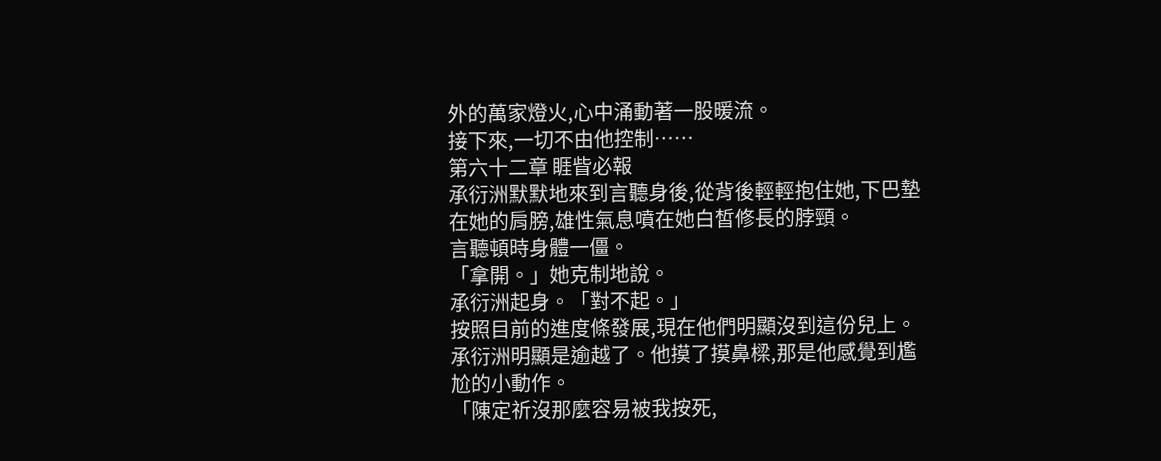外的萬家燈火,心中涌動著一股暖流。
接下來,一切不由他控制……
第六十二章 睚眥必報
承衍洲默默地來到言聽身後,從背後輕輕抱住她,下巴墊在她的肩膀,雄性氣息噴在她白皙修長的脖頸。
言聽頓時身體一僵。
「拿開。」她克制地說。
承衍洲起身。「對不起。」
按照目前的進度條發展,現在他們明顯沒到這份兒上。
承衍洲明顯是逾越了。他摸了摸鼻樑,那是他感覺到尷尬的小動作。
「陳定祈沒那麼容易被我按死,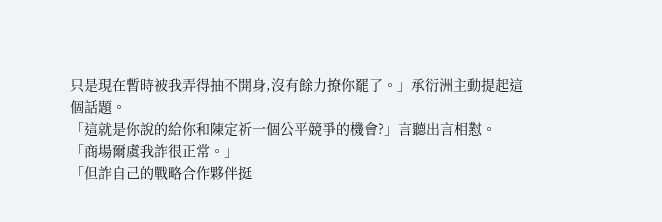只是現在暫時被我弄得抽不開身,沒有餘力撩你罷了。」承衍洲主動提起這個話題。
「這就是你說的給你和陳定祈一個公平競爭的機會?」言聽出言相懟。
「商場爾虞我詐很正常。」
「但詐自己的戰略合作夥伴挺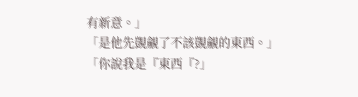有新意。」
「是他先覬覦了不該覬覦的東西。」
「你說我是『東西『?」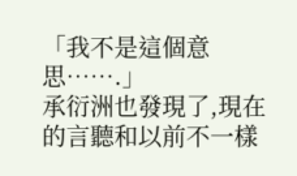「我不是這個意思…….」
承衍洲也發現了,現在的言聽和以前不一樣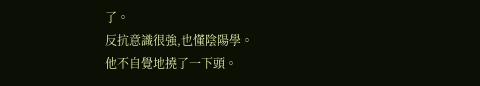了。
反抗意識很強,也懂陰陽學。
他不自覺地撓了一下頭。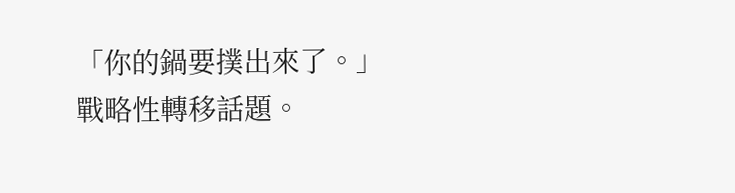「你的鍋要撲出來了。」
戰略性轉移話題。